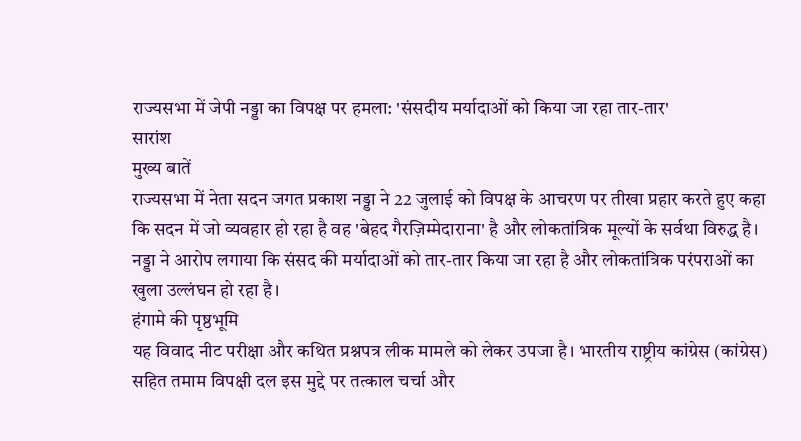राज्यसभा में जेपी नड्डा का विपक्ष पर हमला: 'संसदीय मर्यादाओं को किया जा रहा तार-तार'
सारांश
मुख्य बातें
राज्यसभा में नेता सदन जगत प्रकाश नड्डा ने 22 जुलाई को विपक्ष के आचरण पर तीखा प्रहार करते हुए कहा कि सदन में जो व्यवहार हो रहा है वह 'बेहद गैरज़िम्मेदाराना' है और लोकतांत्रिक मूल्यों के सर्वथा विरुद्ध है। नड्डा ने आरोप लगाया कि संसद की मर्यादाओं को तार-तार किया जा रहा है और लोकतांत्रिक परंपराओं का खुला उल्लंघन हो रहा है।
हंगामे की पृष्ठभूमि
यह विवाद नीट परीक्षा और कथित प्रश्नपत्र लीक मामले को लेकर उपजा है। भारतीय राष्ट्रीय कांग्रेस (कांग्रेस) सहित तमाम विपक्षी दल इस मुद्दे पर तत्काल चर्चा और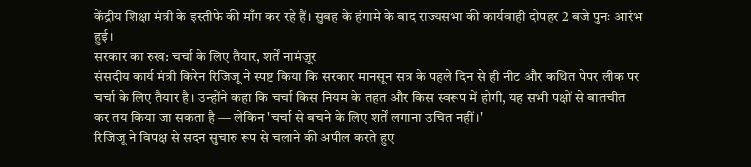केंद्रीय शिक्षा मंत्री के इस्तीफे की माँग कर रहे हैं। सुबह के हंगामे के बाद राज्यसभा की कार्यवाही दोपहर 2 बजे पुनः आरंभ हुई।
सरकार का रुख: चर्चा के लिए तैयार, शर्तें नामंज़ूर
संसदीय कार्य मंत्री किरेन रिजिजू ने स्पष्ट किया कि सरकार मानसून सत्र के पहले दिन से ही नीट और कथित पेपर लीक पर चर्चा के लिए तैयार है। उन्होंने कहा कि चर्चा किस नियम के तहत और किस स्वरूप में होगी, यह सभी पक्षों से बातचीत कर तय किया जा सकता है — लेकिन 'चर्चा से बचने के लिए शर्तें लगाना उचित नहीं।'
रिजिजू ने विपक्ष से सदन सुचारु रूप से चलाने की अपील करते हुए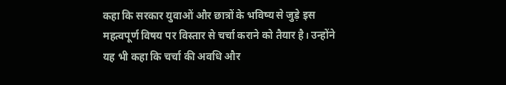कहा कि सरकार युवाओं और छात्रों के भविष्य से जुड़े इस महत्वपूर्ण विषय पर विस्तार से चर्चा कराने को तैयार है। उन्होंने यह भी कहा कि चर्चा की अवधि और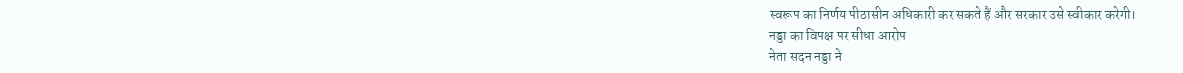स्वरूप का निर्णय पीठासीन अधिकारी कर सकते हैं और सरकार उसे स्वीकार करेगी।
नड्डा का विपक्ष पर सीधा आरोप
नेता सदन नड्डा ने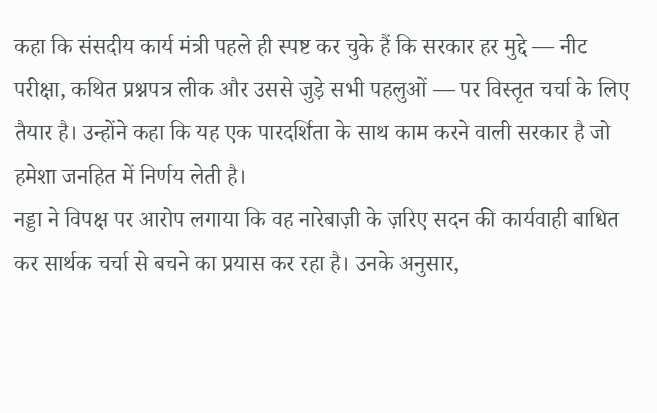कहा कि संसदीय कार्य मंत्री पहले ही स्पष्ट कर चुके हैं कि सरकार हर मुद्दे — नीट परीक्षा, कथित प्रश्नपत्र लीक और उससे जुड़े सभी पहलुओं — पर विस्तृत चर्चा के लिए तैयार है। उन्होंने कहा कि यह एक पारदर्शिता के साथ काम करने वाली सरकार है जो हमेशा जनहित में निर्णय लेती है।
नड्डा ने विपक्ष पर आरोप लगाया कि वह नारेबाज़ी के ज़रिए सदन की कार्यवाही बाधित कर सार्थक चर्चा से बचने का प्रयास कर रहा है। उनके अनुसार,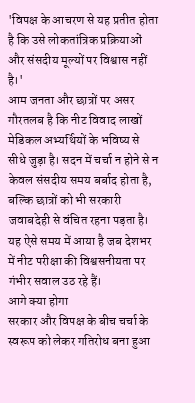'विपक्ष के आचरण से यह प्रतीत होता है कि उसे लोकतांत्रिक प्रक्रियाओं और संसदीय मूल्यों पर विश्वास नहीं है।'
आम जनता और छात्रों पर असर
गौरतलब है कि नीट विवाद लाखों मेडिकल अभ्यर्थियों के भविष्य से सीधे जुड़ा है। सदन में चर्चा न होने से न केवल संसदीय समय बर्बाद होता है, बल्कि छात्रों को भी सरकारी जवाबदेही से वंचित रहना पड़ता है। यह ऐसे समय में आया है जब देशभर में नीट परीक्षा की विश्वसनीयता पर गंभीर सवाल उठ रहे हैं।
आगे क्या होगा
सरकार और विपक्ष के बीच चर्चा के स्वरूप को लेकर गतिरोध बना हुआ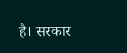है। सरकार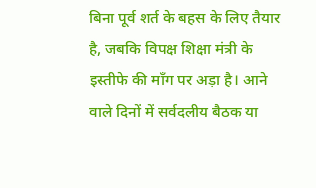बिना पूर्व शर्त के बहस के लिए तैयार है, जबकि विपक्ष शिक्षा मंत्री के इस्तीफे की माँग पर अड़ा है। आने वाले दिनों में सर्वदलीय बैठक या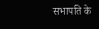सभापति के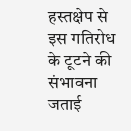हस्तक्षेप से इस गतिरोध के टूटने की संभावना जताई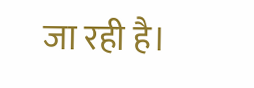जा रही है।